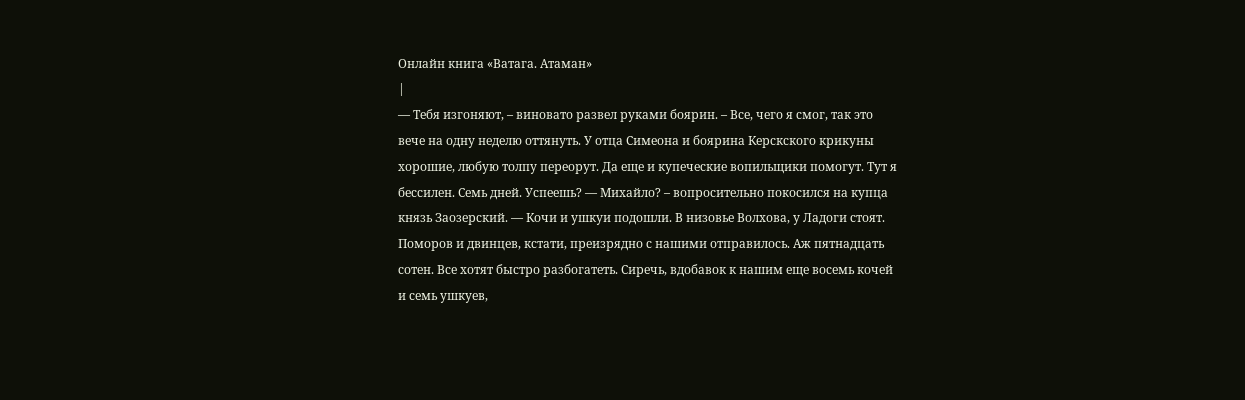Онлайн книга «Ватага. Атаман»
|
— Тебя изгоняют, – виновато развел руками боярин. – Все, чего я смог, так это вече на одну неделю оттянуть. У отца Симеона и боярина Керскского крикуны хорошие, любую толпу переорут. Да еще и купеческие вопильщики помогут. Тут я бессилен. Семь дней. Успеешь? — Михайло? – вопросительно покосился на купца князь Заозерский. — Кочи и ушкуи подошли. В низовье Волхова, у Ладоги стоят. Поморов и двинцев, кстати, преизрядно с нашими отправилось. Аж пятнадцать сотен. Все хотят быстро разбогатеть. Сиречь, вдобавок к нашим еще восемь кочей и семь ушкуев,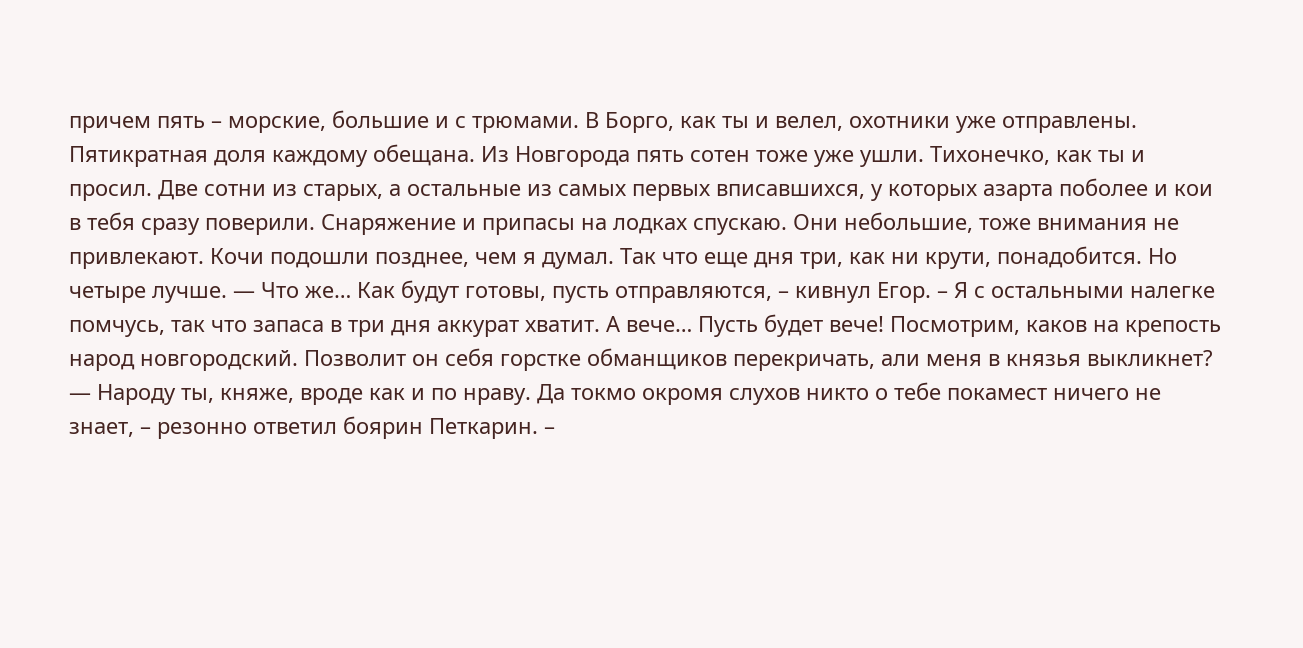причем пять – морские, большие и с трюмами. В Борго, как ты и велел, охотники уже отправлены. Пятикратная доля каждому обещана. Из Новгорода пять сотен тоже уже ушли. Тихонечко, как ты и просил. Две сотни из старых, а остальные из самых первых вписавшихся, у которых азарта поболее и кои в тебя сразу поверили. Снаряжение и припасы на лодках спускаю. Они небольшие, тоже внимания не привлекают. Кочи подошли позднее, чем я думал. Так что еще дня три, как ни крути, понадобится. Но четыре лучше. — Что же… Как будут готовы, пусть отправляются, – кивнул Егор. – Я с остальными налегке помчусь, так что запаса в три дня аккурат хватит. А вече… Пусть будет вече! Посмотрим, каков на крепость народ новгородский. Позволит он себя горстке обманщиков перекричать, али меня в князья выкликнет? — Народу ты, княже, вроде как и по нраву. Да токмо окромя слухов никто о тебе покамест ничего не знает, – резонно ответил боярин Петкарин. –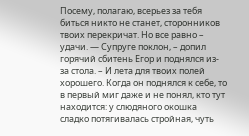Посему, полагаю, всерьез за тебя биться никто не станет, сторонников твоих перекричат. Но все равно – удачи. — Супруге поклон, – допил горячий сбитень Егор и поднялся из-за стола. – И лета для твоих полей хорошего. Когда он поднялся к себе, то в первый миг даже и не понял, кто тут находится: у слюдяного окошка сладко потягивалась стройная, чуть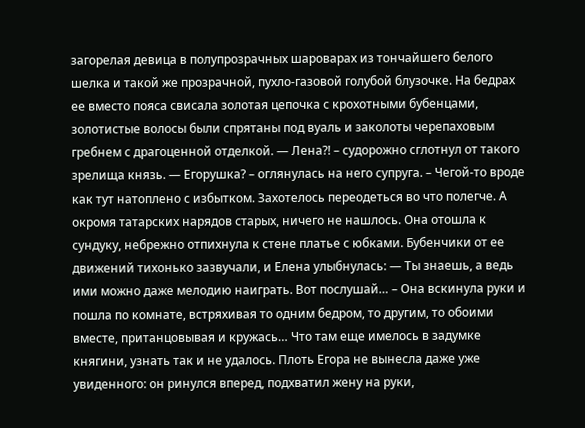загорелая девица в полупрозрачных шароварах из тончайшего белого шелка и такой же прозрачной, пухло-газовой голубой блузочке. На бедрах ее вместо пояса свисала золотая цепочка с крохотными бубенцами, золотистые волосы были спрятаны под вуаль и заколоты черепаховым гребнем с драгоценной отделкой. — Лена?! – судорожно сглотнул от такого зрелища князь. — Егорушка? – оглянулась на него супруга. – Чегой-то вроде как тут натоплено с избытком. Захотелось переодеться во что полегче. А окромя татарских нарядов старых, ничего не нашлось. Она отошла к сундуку, небрежно отпихнула к стене платье с юбками. Бубенчики от ее движений тихонько зазвучали, и Елена улыбнулась: — Ты знаешь, а ведь ими можно даже мелодию наиграть. Вот послушай… – Она вскинула руки и пошла по комнате, встряхивая то одним бедром, то другим, то обоими вместе, пританцовывая и кружась… Что там еще имелось в задумке княгини, узнать так и не удалось. Плоть Егора не вынесла даже уже увиденного: он ринулся вперед, подхватил жену на руки,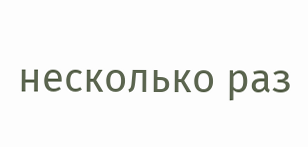несколько раз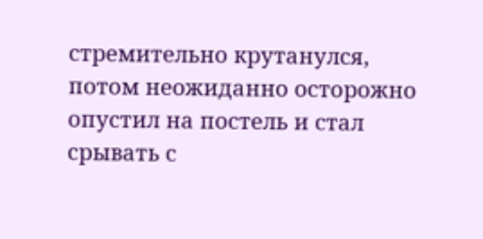стремительно крутанулся, потом неожиданно осторожно опустил на постель и стал срывать с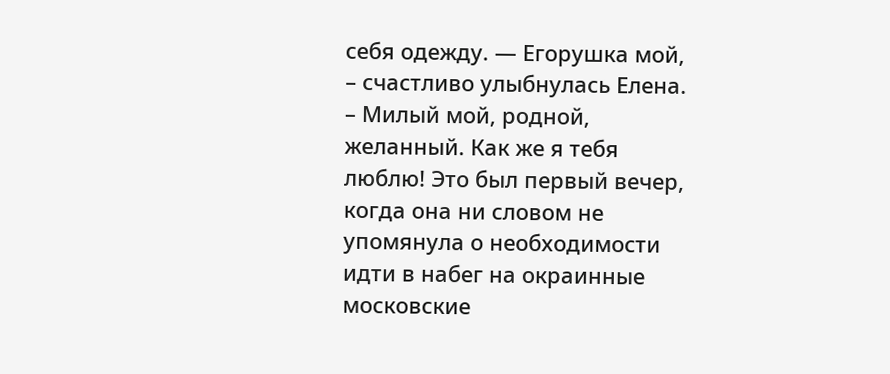себя одежду. — Егорушка мой, – счастливо улыбнулась Елена. – Милый мой, родной, желанный. Как же я тебя люблю! Это был первый вечер, когда она ни словом не упомянула о необходимости идти в набег на окраинные московские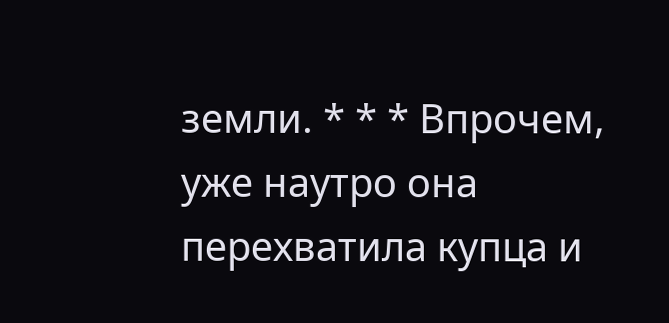земли. * * * Впрочем, уже наутро она перехватила купца и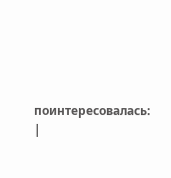поинтересовалась: |